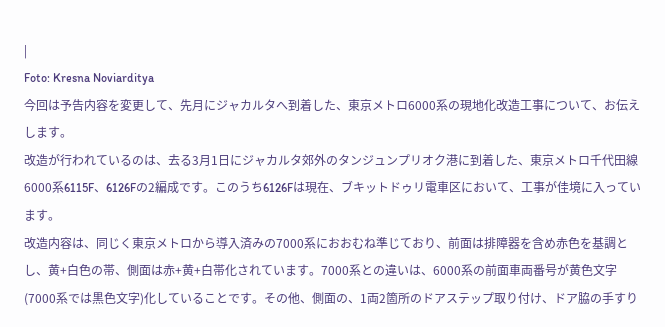|
Foto: Kresna Noviarditya
今回は予告内容を変更して、先月にジャカルタへ到着した、東京メトロ6000系の現地化改造工事について、お伝えします。
改造が行われているのは、去る3月1日にジャカルタ郊外のタンジュンプリオク港に到着した、東京メトロ千代田線6000系6115F、6126Fの2編成です。このうち6126Fは現在、ブキットドゥリ電車区において、工事が佳境に入っています。
改造内容は、同じく東京メトロから導入済みの7000系におおむね準じており、前面は排障器を含め赤色を基調とし、黄+白色の帯、側面は赤+黄+白帯化されています。7000系との違いは、6000系の前面車両番号が黄色文字(7000系では黒色文字)化していることです。その他、側面の、1両2箇所のドアステップ取り付け、ドア脇の手すり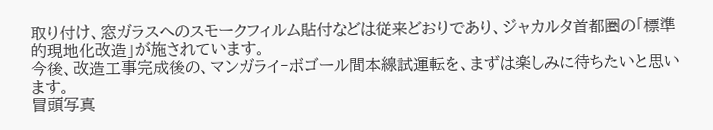取り付け、窓ガラスへのスモークフィルム貼付などは従来どおりであり、ジャカルタ首都圏の「標準的現地化改造」が施されています。
今後、改造工事完成後の、マンガライ‐ボゴール間本線試運転を、まずは楽しみに待ちたいと思います。
冒頭写真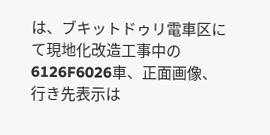は、ブキットドゥリ電車区にて現地化改造工事中の6126F6026車、正面画像、行き先表示は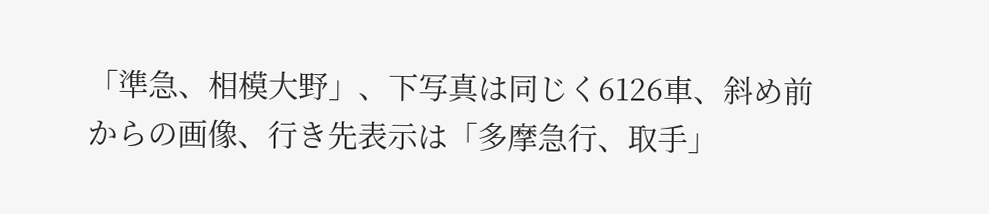「準急、相模大野」、下写真は同じく6126車、斜め前からの画像、行き先表示は「多摩急行、取手」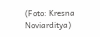(Foto: Kresna Noviarditya)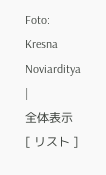Foto: Kresna Noviarditya
|
全体表示
[ リスト ]